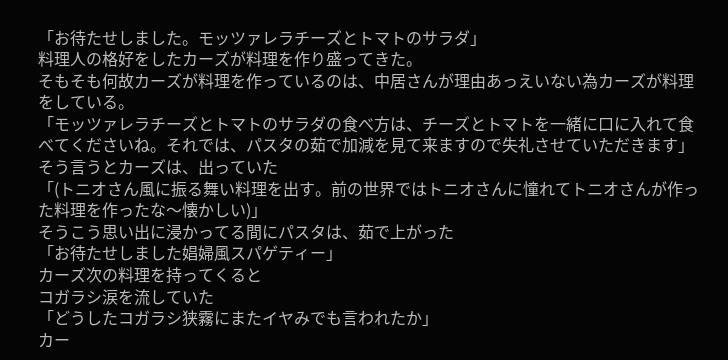「お待たせしました。モッツァレラチーズとトマトのサラダ」
料理人の格好をしたカーズが料理を作り盛ってきた。
そもそも何故カーズが料理を作っているのは、中居さんが理由あっえいない為カーズが料理をしている。
「モッツァレラチーズとトマトのサラダの食べ方は、チーズとトマトを一緒に口に入れて食べてくださいね。それでは、パスタの茹で加減を見て来ますので失礼させていただきます」
そう言うとカーズは、出っていた
「(トニオさん風に振る舞い料理を出す。前の世界ではトニオさんに憧れてトニオさんが作った料理を作ったな〜懐かしい)」
そうこう思い出に浸かってる間にパスタは、茹で上がった
「お待たせしました娼婦風スパゲティー」
カーズ次の料理を持ってくると
コガラシ涙を流していた
「どうしたコガラシ狭霧にまたイヤみでも言われたか」
カー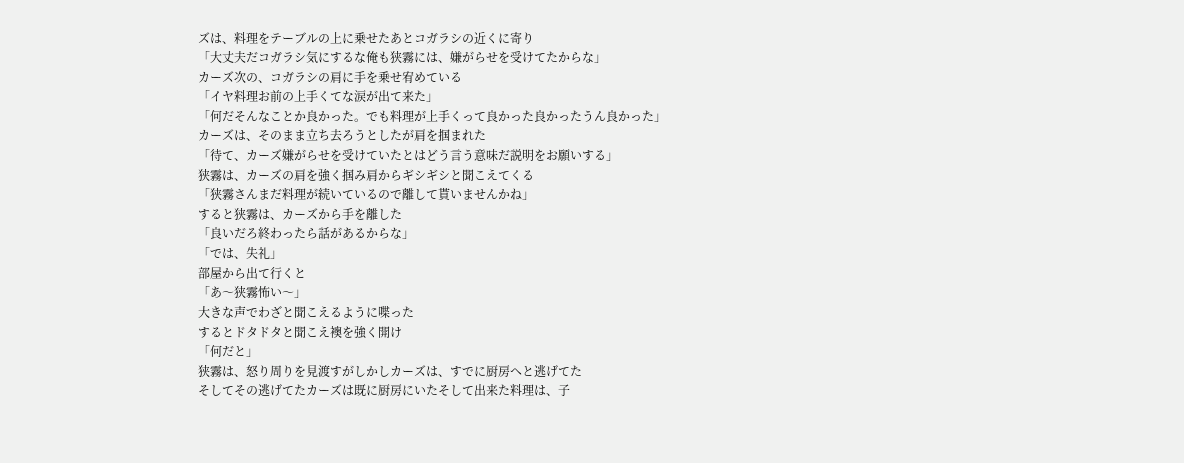ズは、料理をテーブルの上に乗せたあとコガラシの近くに寄り
「大丈夫だコガラシ気にするな俺も狭霧には、嫌がらせを受けてたからな」
カーズ次の、コガラシの肩に手を乗せ宥めている
「イヤ料理お前の上手くてな涙が出て来た」
「何だそんなことか良かった。でも料理が上手くって良かった良かったうん良かった」
カーズは、そのまま立ち去ろうとしたが肩を掴まれた
「待て、カーズ嫌がらせを受けていたとはどう言う意味だ説明をお願いする」
狭霧は、カーズの肩を強く掴み肩からギシギシと聞こえてくる
「狭霧さんまだ料理が続いているので離して貰いませんかね」
すると狭霧は、カーズから手を離した
「良いだろ終わったら話があるからな」
「では、失礼」
部屋から出て行くと
「あ〜狭霧怖い〜」
大きな声でわざと聞こえるように喋った
するとドタドタと聞こえ襖を強く開け
「何だと」
狭霧は、怒り周りを見渡すがしかしカーズは、すでに厨房へと逃げてた
そしてその逃げてたカーズは既に厨房にいたそして出来た料理は、子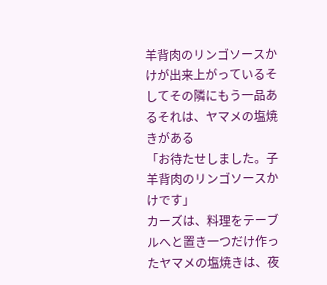羊背肉のリンゴソースかけが出来上がっているそしてその隣にもう一品あるそれは、ヤマメの塩焼きがある
「お待たせしました。子羊背肉のリンゴソースかけです」
カーズは、料理をテーブルへと置き一つだけ作ったヤマメの塩焼きは、夜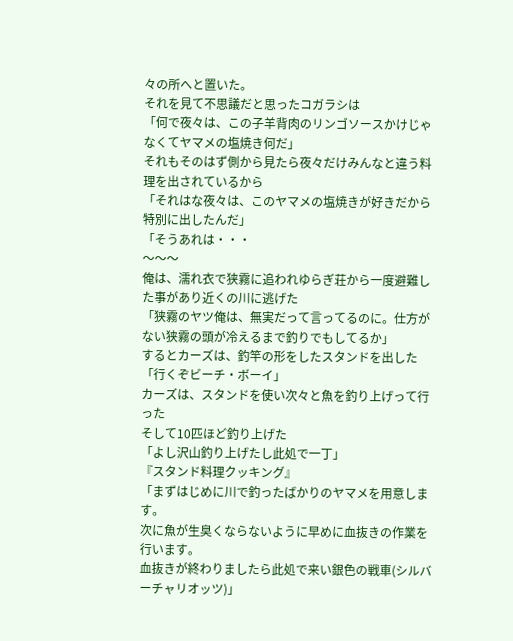々の所へと置いた。
それを見て不思議だと思ったコガラシは
「何で夜々は、この子羊背肉のリンゴソースかけじゃなくてヤマメの塩焼き何だ」
それもそのはず側から見たら夜々だけみんなと違う料理を出されているから
「それはな夜々は、このヤマメの塩焼きが好きだから特別に出したんだ」
「そうあれは・・・
〜〜〜
俺は、濡れ衣で狭霧に追われゆらぎ荘から一度避難した事があり近くの川に逃げた
「狭霧のヤツ俺は、無実だって言ってるのに。仕方がない狭霧の頭が冷えるまで釣りでもしてるか」
するとカーズは、釣竿の形をしたスタンドを出した
「行くぞビーチ・ボーイ」
カーズは、スタンドを使い次々と魚を釣り上げって行った
そして10匹ほど釣り上げた
「よし沢山釣り上げたし此処で一丁」
『スタンド料理クッキング』
「まずはじめに川で釣ったばかりのヤマメを用意します。
次に魚が生臭くならないように早めに血抜きの作業を行います。
血抜きが終わりましたら此処で来い銀色の戦車(シルバーチャリオッツ)」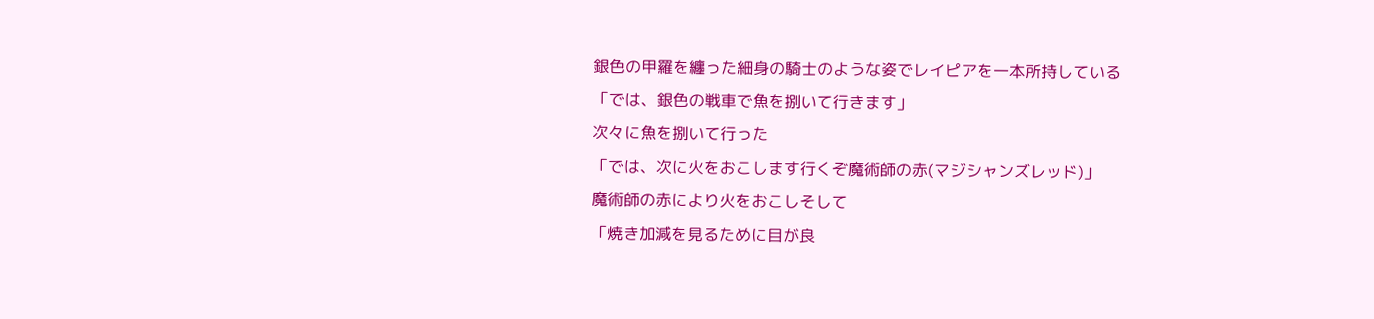銀色の甲羅を纏った細身の騎士のような姿でレイピアを一本所持している
「では、銀色の戦車で魚を捌いて行きます」
次々に魚を捌いて行った
「では、次に火をおこします行くぞ魔術師の赤(マジシャンズレッド)」
魔術師の赤により火をおこしそして
「焼き加減を見るために目が良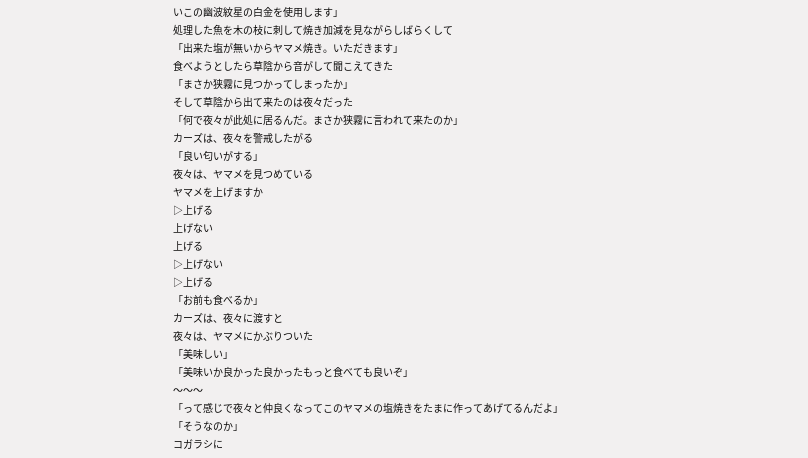いこの幽波紋星の白金を使用します」
処理した魚を木の枝に刺して焼き加減を見ながらしばらくして
「出来た塩が無いからヤマメ焼き。いただきます」
食べようとしたら草陰から音がして聞こえてきた
「まさか狭霧に見つかってしまったか」
そして草陰から出て来たのは夜々だった
「何で夜々が此処に居るんだ。まさか狭霧に言われて来たのか」
カーズは、夜々を警戒したがる
「良い匂いがする」
夜々は、ヤマメを見つめている
ヤマメを上げますか
▷上げる
上げない
上げる
▷上げない
▷上げる
「お前も食べるか」
カーズは、夜々に渡すと
夜々は、ヤマメにかぶりついた
「美味しい」
「美味いか良かった良かったもっと食べても良いぞ」
〜〜〜
「って感じで夜々と仲良くなってこのヤマメの塩焼きをたまに作ってあげてるんだよ」
「そうなのか」
コガラシに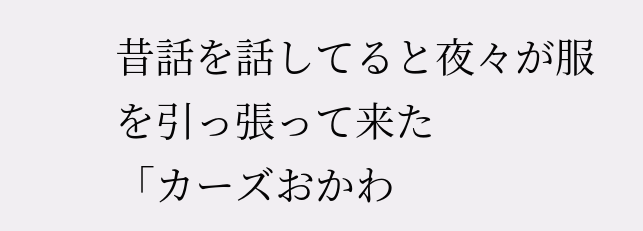昔話を話してると夜々が服を引っ張って来た
「カーズおかわ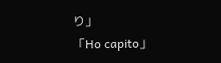り」
「Ho capito」